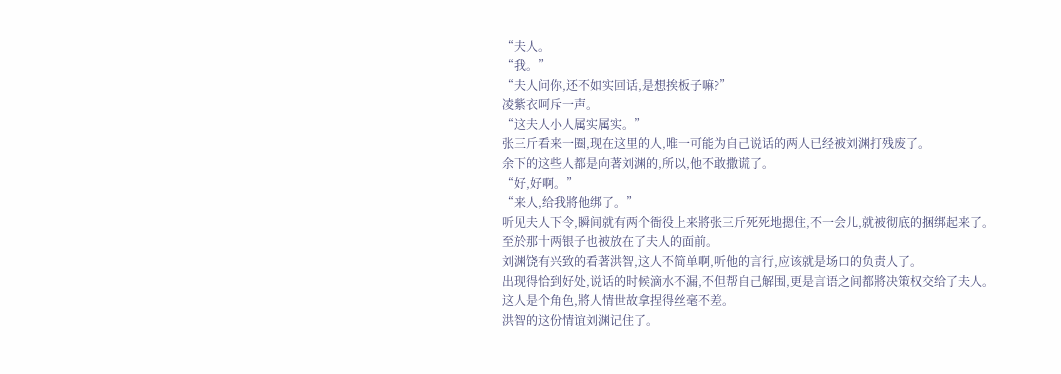“夫人。
“我。”
“夫人问你,还不如实回话,是想挨板子嘛?”
凌紫衣呵斥一声。
“这夫人小人属实属实。”
张三斤看来一圈,现在这里的人,唯一可能为自己说话的两人已经被刘渊打残废了。
余下的这些人都是向著刘渊的,所以,他不敢撒谎了。
“好,好啊。”
“来人,给我將他绑了。”
听见夫人下令,瞬间就有两个衙役上来將张三斤死死地摁住,不一会儿,就被彻底的捆绑起来了。
至於那十两银子也被放在了夫人的面前。
刘渊饶有兴致的看著洪智,这人不简单啊,听他的言行,应该就是场口的负责人了。
出现得恰到好处,说话的时候滴水不漏,不但帮自己解围,更是言语之间都將决策权交给了夫人。
这人是个角色,將人情世故拿捏得丝毫不差。
洪智的这份情谊刘渊记住了。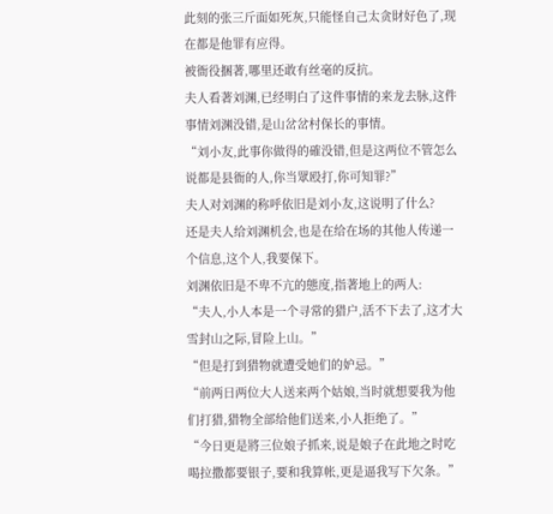此刻的张三斤面如死灰,只能怪自己太贪財好色了,现在都是他罪有应得。
被衙役捆著,哪里还敢有丝毫的反抗。
夫人看著刘渊,已经明白了这件事情的来龙去脉,这件事情刘渊没错,是山岔岔村保长的事情。
“刘小友,此事你做得的確没错,但是这两位不管怎么说都是县衙的人,你当眾殴打,你可知罪?”
夫人对刘渊的称呼依旧是刘小友,这说明了什么?
还是夫人给刘渊机会,也是在给在场的其他人传递一个信息,这个人,我要保下。
刘渊依旧是不卑不亢的態度,指著地上的两人:
“夫人,小人本是一个寻常的猎户,活不下去了,这才大雪封山之际,冒险上山。”
“但是打到猎物就遭受她们的妒忌。”
“前两日两位大人送来两个姑娘,当时就想要我为他们打猎,猎物全部给他们送来,小人拒绝了。”
“今日更是將三位娘子抓来,说是娘子在此地之时吃喝拉撒都要银子,要和我算帐,更是逼我写下欠条。”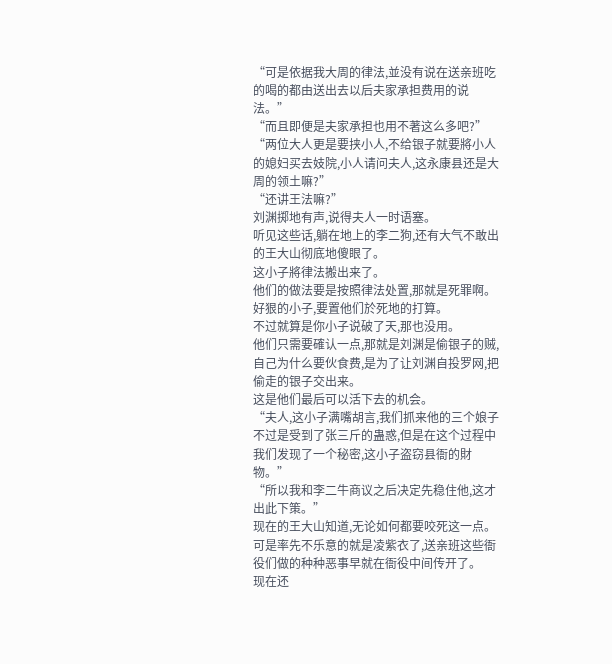“可是依据我大周的律法,並没有说在送亲班吃的喝的都由送出去以后夫家承担费用的说法。”
“而且即便是夫家承担也用不著这么多吧?”
“两位大人更是要挟小人,不给银子就要將小人的媳妇买去妓院,小人请问夫人,这永康县还是大周的领土嘛?”
“还讲王法嘛?”
刘渊掷地有声,说得夫人一时语塞。
听见这些话,躺在地上的李二狗,还有大气不敢出的王大山彻底地傻眼了。
这小子將律法搬出来了。
他们的做法要是按照律法处置,那就是死罪啊。
好狠的小子,要置他们於死地的打算。
不过就算是你小子说破了天,那也没用。
他们只需要確认一点,那就是刘渊是偷银子的贼,自己为什么要伙食费,是为了让刘渊自投罗网,把偷走的银子交出来。
这是他们最后可以活下去的机会。
“夫人,这小子满嘴胡言,我们抓来他的三个娘子不过是受到了张三斤的蛊惑,但是在这个过程中我们发现了一个秘密,这小子盗窃县衙的財物。”
“所以我和李二牛商议之后决定先稳住他,这才出此下策。”
现在的王大山知道,无论如何都要咬死这一点。
可是率先不乐意的就是凌紫衣了,送亲班这些衙役们做的种种恶事早就在衙役中间传开了。
现在还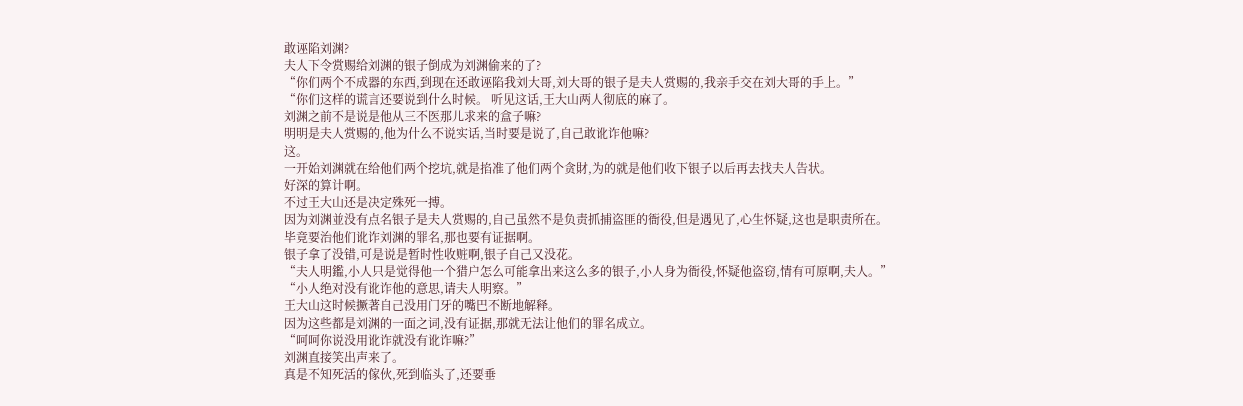敢诬陷刘渊?
夫人下令赏赐给刘渊的银子倒成为刘渊偷来的了?
“你们两个不成器的东西,到现在还敢诬陷我刘大哥,刘大哥的银子是夫人赏赐的,我亲手交在刘大哥的手上。”
“你们这样的谎言还要说到什么时候。 听见这话,王大山两人彻底的麻了。
刘渊之前不是说是他从三不医那儿求来的盒子嘛?
明明是夫人赏赐的,他为什么不说实话,当时要是说了,自己敢讹诈他嘛?
这。
一开始刘渊就在给他们两个挖坑,就是掐准了他们两个贪財,为的就是他们收下银子以后再去找夫人告状。
好深的算计啊。
不过王大山还是决定殊死一搏。
因为刘渊並没有点名银子是夫人赏赐的,自己虽然不是负责抓捕盗匪的衙役,但是遇见了,心生怀疑,这也是职责所在。
毕竟要治他们讹诈刘渊的罪名,那也要有证据啊。
银子拿了没错,可是说是暂时性收赃啊,银子自己又没花。
“夫人明鑑,小人只是觉得他一个猎户怎么可能拿出来这么多的银子,小人身为衙役,怀疑他盗窃,情有可原啊,夫人。”
“小人绝对没有讹诈他的意思,请夫人明察。”
王大山这时候撅著自己没用门牙的嘴巴不断地解释。
因为这些都是刘渊的一面之词,没有证据,那就无法让他们的罪名成立。
“呵呵你说没用讹诈就没有讹诈嘛?”
刘渊直接笑出声来了。
真是不知死活的傢伙,死到临头了,还要垂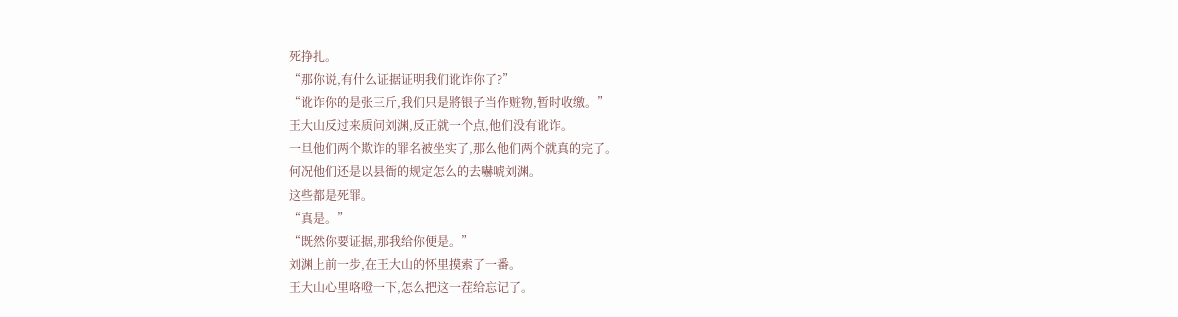死挣扎。
“那你说,有什么证据证明我们讹诈你了?”
“讹诈你的是张三斤,我们只是將银子当作赃物,暂时收缴。”
王大山反过来质问刘渊,反正就一个点,他们没有讹诈。
一旦他们两个欺诈的罪名被坐实了,那么他们两个就真的完了。
何况他们还是以县衙的规定怎么的去嚇唬刘渊。
这些都是死罪。
“真是。”
“既然你要证据,那我给你便是。”
刘渊上前一步,在王大山的怀里摸索了一番。
王大山心里咯噔一下,怎么把这一茬给忘记了。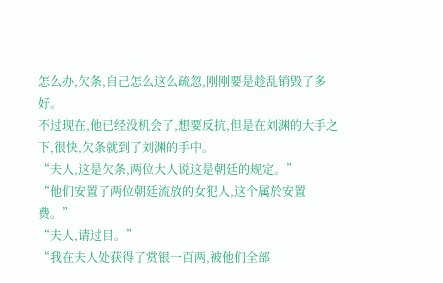怎么办,欠条,自己怎么这么疏忽,刚刚要是趁乱销毁了多好。
不过现在,他已经没机会了,想要反抗,但是在刘渊的大手之下,很快,欠条就到了刘渊的手中。
“夫人,这是欠条,两位大人说这是朝廷的规定。”
“他们安置了两位朝廷流放的女犯人,这个属於安置费。”
“夫人,请过目。”
“我在夫人处获得了赏银一百两,被他们全部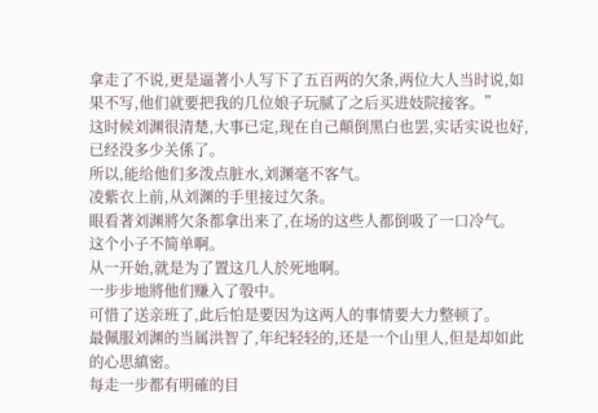拿走了不说,更是逼著小人写下了五百两的欠条,两位大人当时说,如果不写,他们就要把我的几位娘子玩腻了之后买进妓院接客。”
这时候刘渊很清楚,大事已定,现在自己顛倒黑白也罢,实话实说也好,已经没多少关係了。
所以,能给他们多泼点脏水,刘渊毫不客气。
凌紫衣上前,从刘渊的手里接过欠条。
眼看著刘渊將欠条都拿出来了,在场的这些人都倒吸了一口冷气。
这个小子不简单啊。
从一开始,就是为了置这几人於死地啊。
一步步地將他们赚入了彀中。
可惜了送亲班了,此后怕是要因为这两人的事情要大力整顿了。
最佩服刘渊的当属洪智了,年纪轻轻的,还是一个山里人,但是却如此的心思縝密。
每走一步都有明確的目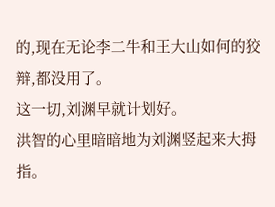的,现在无论李二牛和王大山如何的狡辩,都没用了。
这一切,刘渊早就计划好。
洪智的心里暗暗地为刘渊竖起来大拇指。